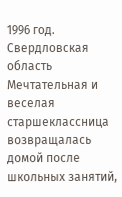1996 год.
Свердловская область
Мечтательная и веселая старшеклассница возвращалась домой после школьных занятий,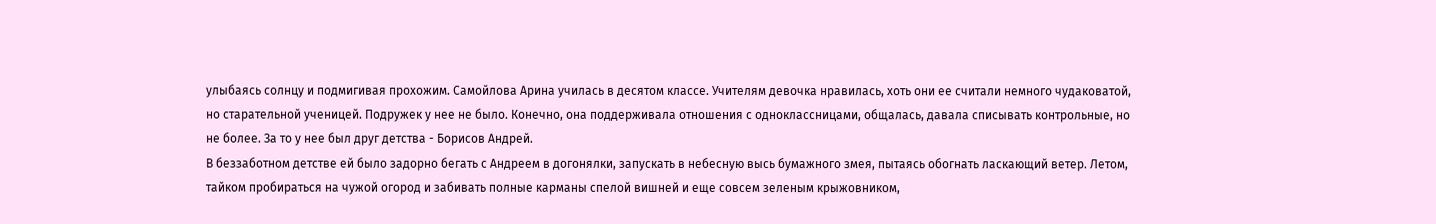улыбаясь солнцу и подмигивая прохожим. Самойлова Арина училась в десятом классе. Учителям девочка нравилась, хоть они ее считали немного чудаковатой, но старательной ученицей. Подружек у нее не было. Конечно, она поддерживала отношения с одноклассницами, общалась, давала списывать контрольные, но не более. За то у нее был друг детства - Борисов Андрей.
В беззаботном детстве ей было задорно бегать с Андреем в догонялки, запускать в небесную высь бумажного змея, пытаясь обогнать ласкающий ветер. Летом, тайком пробираться на чужой огород и забивать полные карманы спелой вишней и еще совсем зеленым крыжовником,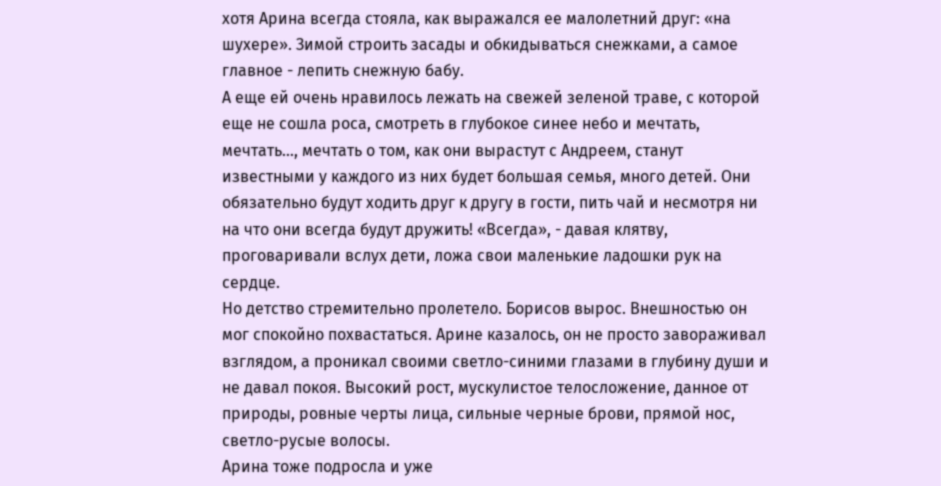хотя Арина всегда стояла, как выражался ее малолетний друг: «на шухере». Зимой строить засады и обкидываться снежками, а самое главное - лепить снежную бабу.
А еще ей очень нравилось лежать на свежей зеленой траве, с которой еще не сошла роса, смотреть в глубокое синее небо и мечтать, мечтать…, мечтать о том, как они вырастут с Андреем, станут известными у каждого из них будет большая семья, много детей. Они обязательно будут ходить друг к другу в гости, пить чай и несмотря ни на что они всегда будут дружить! «Всегда», - давая клятву, проговаривали вслух дети, ложа свои маленькие ладошки рук на сердце.
Но детство стремительно пролетело. Борисов вырос. Внешностью он мог спокойно похвастаться. Арине казалось, он не просто завораживал взглядом, а проникал своими светло-синими глазами в глубину души и не давал покоя. Высокий рост, мускулистое телосложение, данное от природы, ровные черты лица, сильные черные брови, прямой нос, светло-русые волосы.
Арина тоже подросла и уже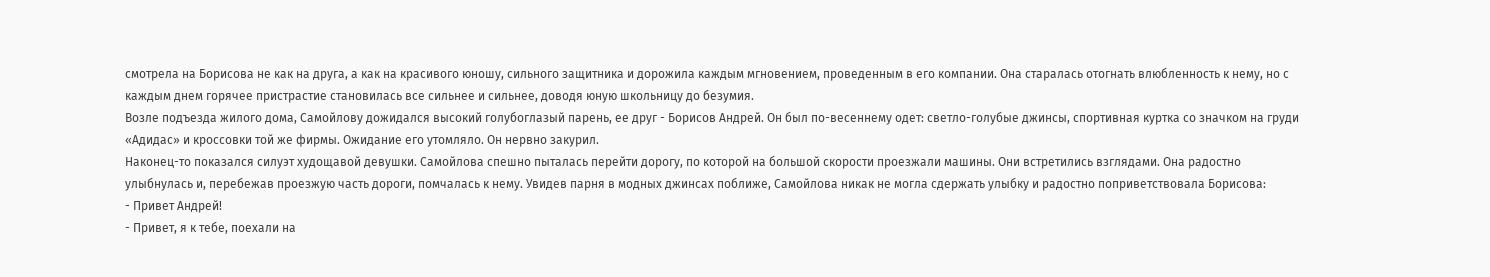смотрела на Борисова не как на друга, а как на красивого юношу, сильного защитника и дорожила каждым мгновением, проведенным в его компании. Она старалась отогнать влюбленность к нему, но с каждым днем горячее пристрастие становилась все сильнее и сильнее, доводя юную школьницу до безумия.
Возле подъезда жилого дома, Самойлову дожидался высокий голубоглазый парень, ее друг - Борисов Андрей. Он был по-весеннему одет: светло-голубые джинсы, спортивная куртка со значком на груди «Адидас» и кроссовки той же фирмы. Ожидание его утомляло. Он нервно закурил.
Наконец-то показался силуэт худощавой девушки. Самойлова спешно пыталась перейти дорогу, по которой на большой скорости проезжали машины. Они встретились взглядами. Она радостно улыбнулась и, перебежав проезжую часть дороги, помчалась к нему. Увидев парня в модных джинсах поближе, Самойлова никак не могла сдержать улыбку и радостно поприветствовала Борисова:
- Привет Андрей!
- Привет, я к тебе, поехали на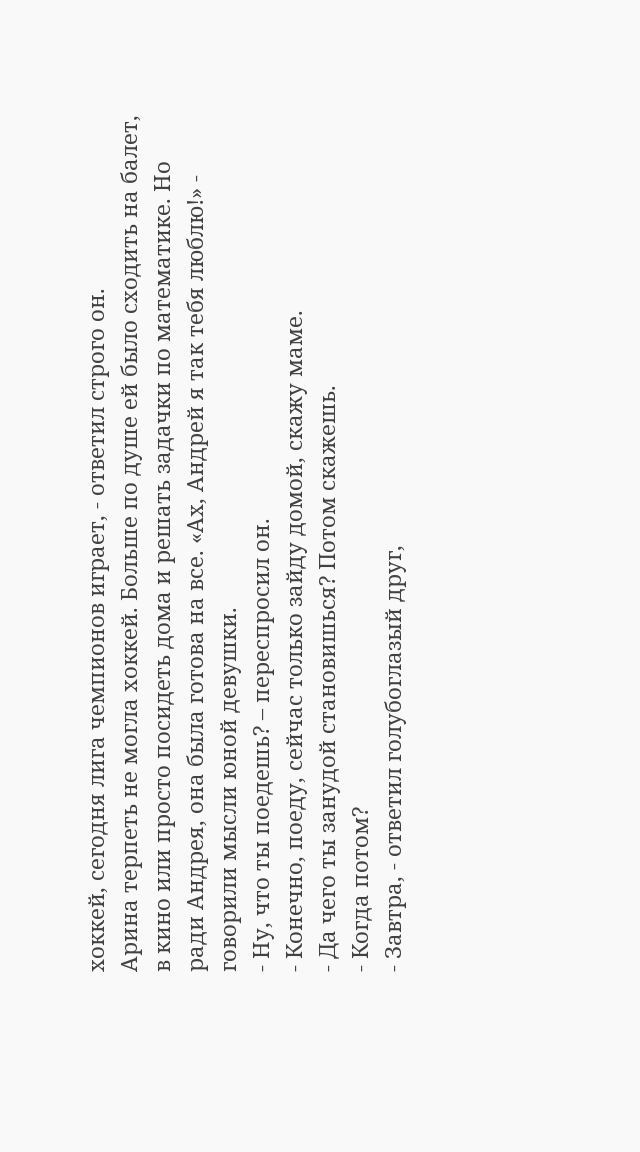хоккей, сегодня лига чемпионов играет, - ответил строго он.
Арина терпеть не могла хоккей. Больше по душе ей было сходить на балет, в кино или просто посидеть дома и решать задачки по математике. Но ради Андрея, она была готова на все. «Ах, Андрей я так тебя люблю!» - говорили мысли юной девушки.
- Ну, что ты поедешь? – переспросил он.
- Конечно, поеду, сейчас только зайду домой, скажу маме.
- Да чего ты занудой становишься? Потом скажешь.
- Когда потом?
- Завтра, - ответил голубоглазый друг,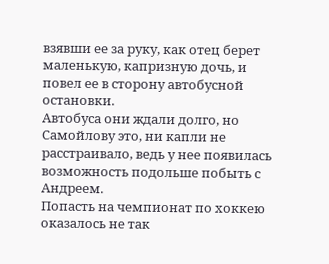взявши ее за руку, как отец берет маленькую, капризную дочь, и повел ее в сторону автобусной остановки.
Автобуса они ждали долго, но Самойлову это, ни капли не расстраивало, ведь у нее появилась возможность подольше побыть с Андреем.
Попасть на чемпионат по хоккею оказалось не так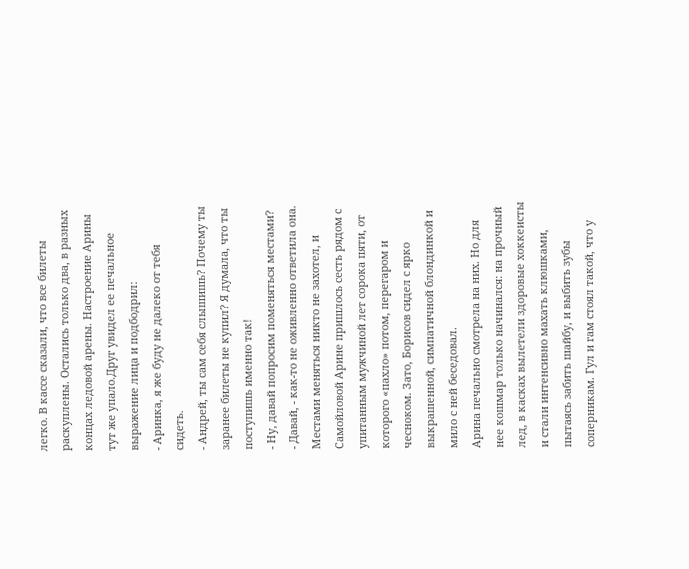легко. В кассе сказали, что все билеты раскуплены. Остались только два, в разных концах ледовой арены. Настроение Арины тут же упало.Друг увидел ее печальное выражение лица и подбодрил:
- Аринка, я же буду не далеко от тебя сидеть.
- Андрей, ты сам себя слышишь? Почему ты заранее билеты не купил? Я думала, что ты поступишь именно так!
- Ну, давай попросим поменяться местами?
- Давай, - как-то не оживленно ответила она.
Местами меняться никто не захотел, и Самойловой Арине пришлось сесть рядом с упитанным мужчиной лет сорока пяти, от которого «пахло» потом, перегаром и чесноком. Зато, Борисов сидел с ярко выкрашенной, симпатичной блондинкой и мило с ней беседовал.
Арина печально смотрела на них. Но для нее кошмар только начинался: на прочный лед, в касках вылетели здоровые хоккеисты и стали интенсивно махать клюшками, пытаясь забить шайбу, и выбить зубы соперникам. Гул и гам стоял такой, что у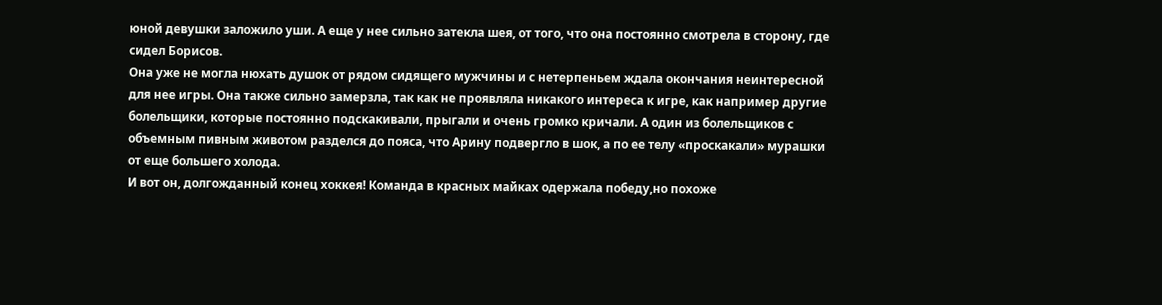юной девушки заложило уши. А еще у нее сильно затекла шея, от того, что она постоянно смотрела в сторону, где сидел Борисов.
Она уже не могла нюхать душок от рядом сидящего мужчины и с нетерпеньем ждала окончания неинтересной для нее игры. Она также сильно замерзла, так как не проявляла никакого интереса к игре, как например другие болельщики, которые постоянно подскакивали, прыгали и очень громко кричали. А один из болельщиков с объемным пивным животом разделся до пояса, что Арину подвергло в шок, а по ее телу «проскакали» мурашки от еще большего холода.
И вот он, долгожданный конец хоккея! Команда в красных майках одержала победу,но похоже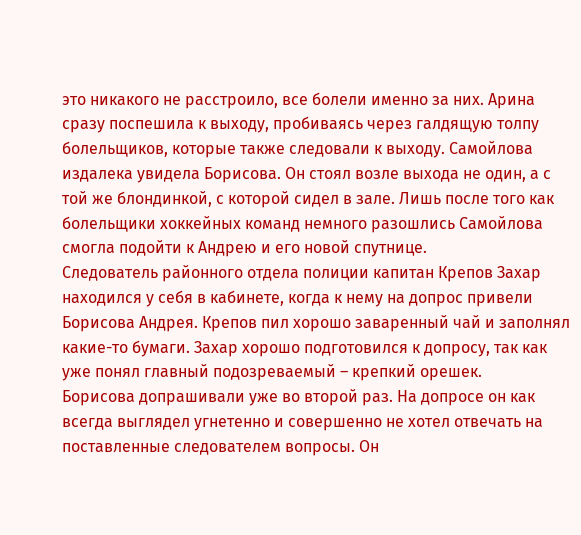это никакого не расстроило, все болели именно за них. Арина сразу поспешила к выходу, пробиваясь через галдящую толпу болельщиков, которые также следовали к выходу. Самойлова издалека увидела Борисова. Он стоял возле выхода не один, а с той же блондинкой, с которой сидел в зале. Лишь после того как болельщики хоккейных команд немного разошлись Самойлова смогла подойти к Андрею и его новой спутнице.
Следователь районного отдела полиции капитан Крепов Захар находился у себя в кабинете, когда к нему на допрос привели Борисова Андрея. Крепов пил хорошо заваренный чай и заполнял какие-то бумаги. Захар хорошо подготовился к допросу, так как уже понял главный подозреваемый – крепкий орешек.
Борисова допрашивали уже во второй раз. На допросе он как всегда выглядел угнетенно и совершенно не хотел отвечать на поставленные следователем вопросы. Он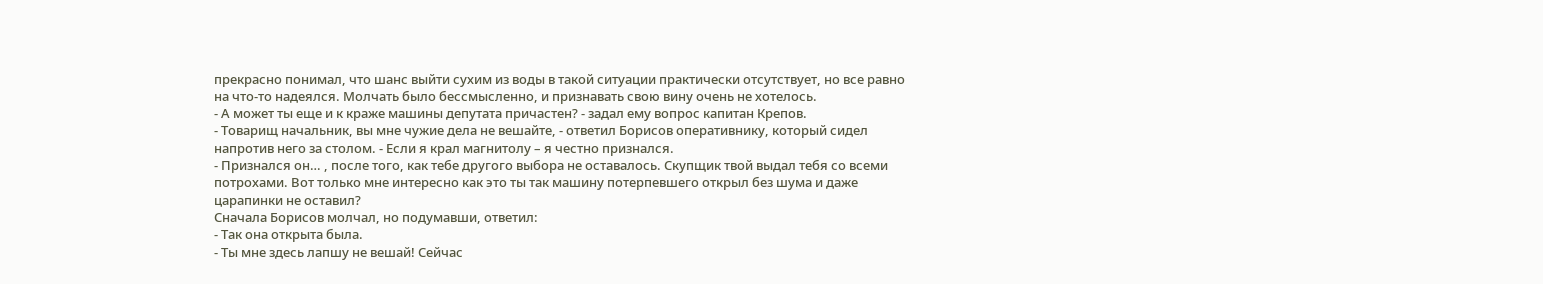прекрасно понимал, что шанс выйти сухим из воды в такой ситуации практически отсутствует, но все равно на что-то надеялся. Молчать было бессмысленно, и признавать свою вину очень не хотелось.
- А может ты еще и к краже машины депутата причастен? - задал ему вопрос капитан Крепов.
- Товарищ начальник, вы мне чужие дела не вешайте, - ответил Борисов оперативнику, который сидел напротив него за столом. - Если я крал магнитолу – я честно признался.
- Признался он… , после того, как тебе другого выбора не оставалось. Скупщик твой выдал тебя со всеми потрохами. Вот только мне интересно как это ты так машину потерпевшего открыл без шума и даже царапинки не оставил?
Сначала Борисов молчал, но подумавши, ответил:
- Так она открыта была.
- Ты мне здесь лапшу не вешай! Сейчас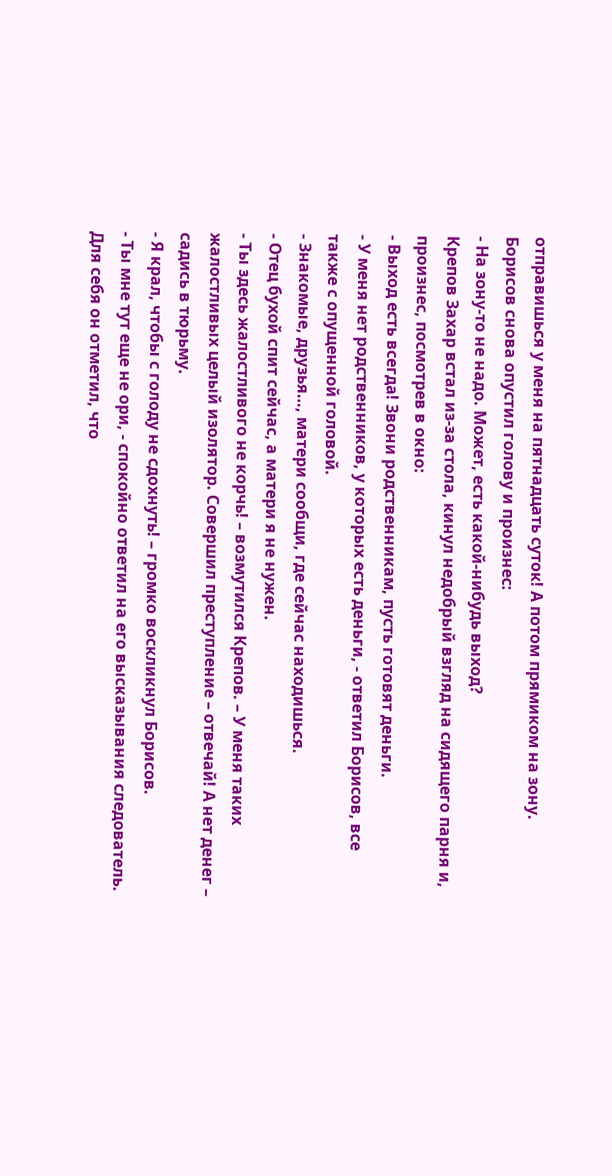отправишься у меня на пятнадцать суток! А потом прямиком на зону.
Борисов снова опустил голову и произнес:
- На зону-то не надо. Может, есть какой-нибудь выход?
Крепов Захар встал из-за стола, кинул недобрый взгляд на сидящего парня и, произнес, посмотрев в окно:
- Выход есть всегда! Звони родственникам, пусть готовят деньги.
- У меня нет родственников, у которых есть деньги, - ответил Борисов, все также с опущенной головой.
- Знакомые, друзья…, матери сообщи, где сейчас находишься.
- Отец бухой спит сейчас, а матери я не нужен.
- Ты здесь жалостливого не корчь! – возмутился Крепов. – У меня таких жалостливых целый изолятор. Совершил преступление – отвечай! А нет денег – садись в тюрьму.
- Я крал, чтобы с голоду не сдохнуть! – громко воскликнул Борисов.
- Ты мне тут еще не ори, - спокойно ответил на его высказывания следователь. Для себя он отметил, что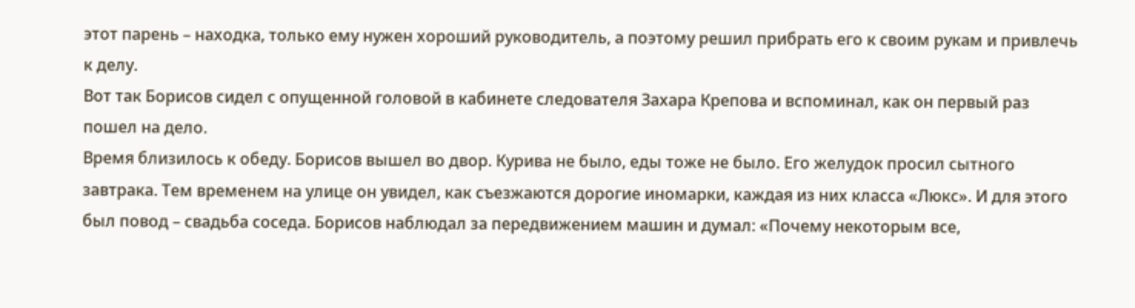этот парень – находка, только ему нужен хороший руководитель, а поэтому решил прибрать его к своим рукам и привлечь к делу.
Вот так Борисов сидел с опущенной головой в кабинете следователя Захара Крепова и вспоминал, как он первый раз пошел на дело.
Время близилось к обеду. Борисов вышел во двор. Курива не было, еды тоже не было. Его желудок просил сытного завтрака. Тем временем на улице он увидел, как съезжаются дорогие иномарки, каждая из них класса «Люкс». И для этого был повод – свадьба соседа. Борисов наблюдал за передвижением машин и думал: «Почему некоторым все,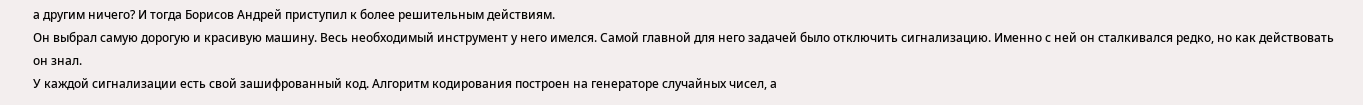а другим ничего? И тогда Борисов Андрей приступил к более решительным действиям.
Он выбрал самую дорогую и красивую машину. Весь необходимый инструмент у него имелся. Самой главной для него задачей было отключить сигнализацию. Именно с ней он сталкивался редко, но как действовать он знал.
У каждой сигнализации есть свой зашифрованный код. Алгоритм кодирования построен на генераторе случайных чисел, а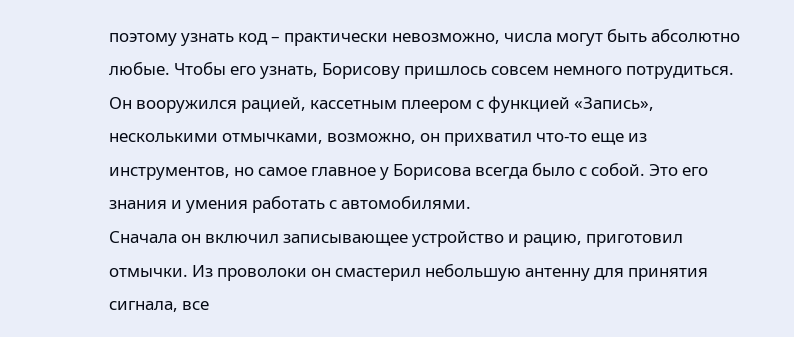поэтому узнать код – практически невозможно, числа могут быть абсолютно любые. Чтобы его узнать, Борисову пришлось совсем немного потрудиться.
Он вооружился рацией, кассетным плеером с функцией «Запись», несколькими отмычками, возможно, он прихватил что-то еще из инструментов, но самое главное у Борисова всегда было с собой. Это его знания и умения работать с автомобилями.
Сначала он включил записывающее устройство и рацию, приготовил отмычки. Из проволоки он смастерил небольшую антенну для принятия сигнала, все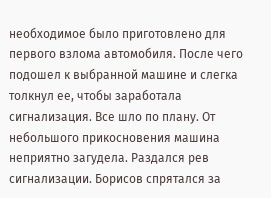необходимое было приготовлено для первого взлома автомобиля. После чего подошел к выбранной машине и слегка толкнул ее, чтобы заработала сигнализация. Все шло по плану. От небольшого прикосновения машина неприятно загудела. Раздался рев сигнализации. Борисов спрятался за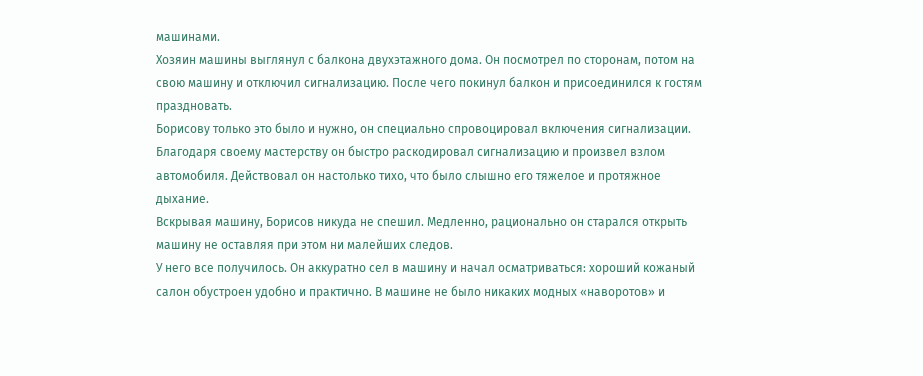машинами.
Хозяин машины выглянул с балкона двухэтажного дома. Он посмотрел по сторонам, потом на свою машину и отключил сигнализацию. После чего покинул балкон и присоединился к гостям праздновать.
Борисову только это было и нужно, он специально спровоцировал включения сигнализации. Благодаря своему мастерству он быстро раскодировал сигнализацию и произвел взлом автомобиля. Действовал он настолько тихо, что было слышно его тяжелое и протяжное дыхание.
Вскрывая машину, Борисов никуда не спешил. Медленно, рационально он старался открыть машину не оставляя при этом ни малейших следов.
У него все получилось. Он аккуратно сел в машину и начал осматриваться: хороший кожаный салон обустроен удобно и практично. В машине не было никаких модных «наворотов» и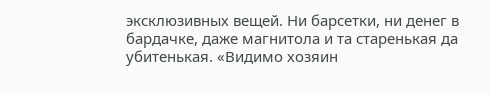эксклюзивных вещей. Ни барсетки, ни денег в бардачке, даже магнитола и та старенькая да убитенькая. «Видимо хозяин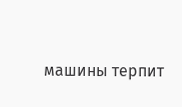машины терпит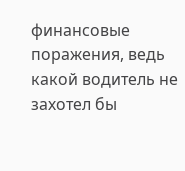финансовые поражения, ведь какой водитель не захотел бы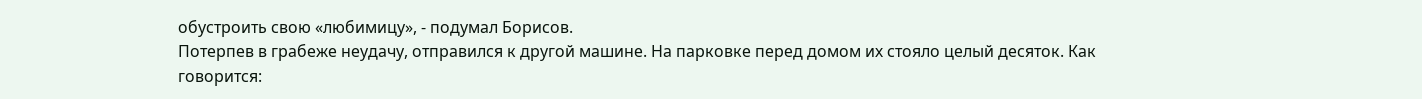обустроить свою «любимицу», - подумал Борисов.
Потерпев в грабеже неудачу, отправился к другой машине. На парковке перед домом их стояло целый десяток. Как говорится: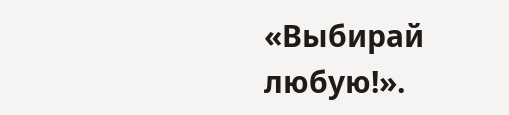«Выбирай любую!».